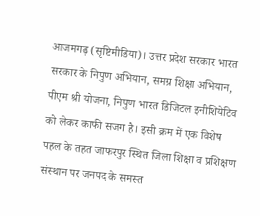आजमगढ़ (सृष्टिमीडिया)। उत्तर प्रदेश सरकार भारत सरकार के निपुण अभियान, समग्र शिक्षा अभियान, पीएम श्री योजना, निपुण भारत डिजिटल इनीशियेटिव को लेकर काफी सजग है। इसी क्रम में एक विशेष पहल के तहत जाफरपुर स्थित जिला शिक्षा व प्रशिक्षण संस्थान पर जनपद के समस्त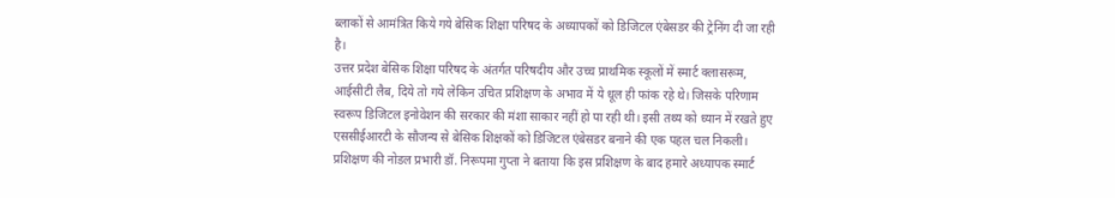ब्लाकों से आमंत्रित किये गये बेसिक शिक्षा परिषद के अध्यापकों को डिजिटल एंबेसडर की ट्रेनिंग दी जा रही है।
उत्तर प्रदेश बेसिक शिक्षा परिषद के अंतर्गत परिषदीय और उच्च प्राथमिक स्कूलों में स्मार्ट क्लासरूम, आईसीटी लैब, दिये तो गये लेकिन उचित प्रशिक्षण के अभाव में ये धूल ही फांक रहे थे। जिसके परिणाम स्वरूप डिजिटल इनोवेशन की सरकार की मंशा साकार नहीं हो पा रही थी। इसी तथ्य को ध्यान में रखते हुए एससीईआरटी के सौजन्य से बेसिक शिक्षकों को डिजिटल एंबेसडर बनाने की एक पहल चल निकली।
प्रशिक्षण की नोडल प्रभारी डॉ. निरूपमा गुप्ता ने बताया कि इस प्रशिक्षण के बाद हमारे अध्यापक स्मार्ट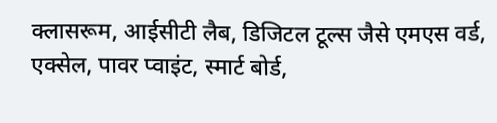क्लासरूम, आईसीटी लैब, डिजिटल टूल्स जैसे एमएस वर्ड, एक्सेल, पावर प्वाइंट, स्मार्ट बोर्ड,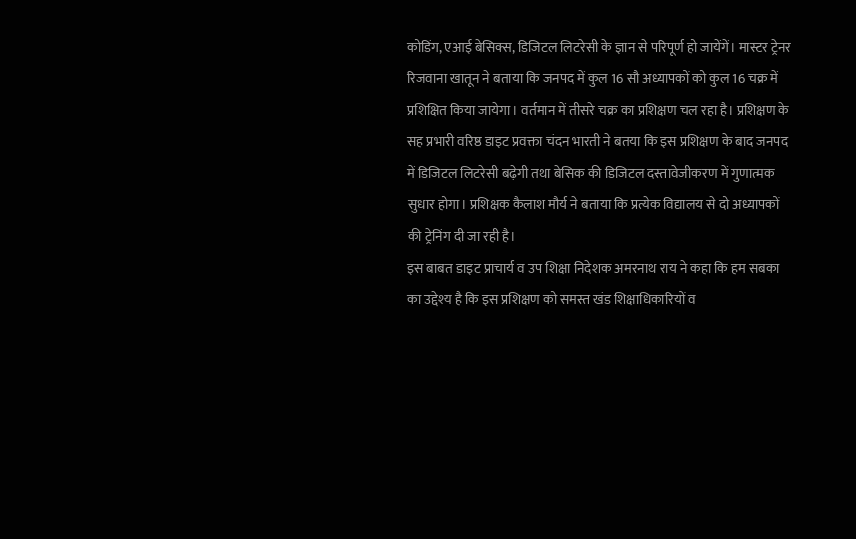कोडिंग, एआई बेसिक्स, डिजिटल लिटरेसी के ज्ञान से परिपूर्ण हो जायेंगें। मास्टर ट्रेनर रिजवाना खातून ने बताया कि जनपद में कुल 16 सौ अध्यापकों को कुल 16 चक्र में प्रशिक्षित किया जायेगा। वर्तमान में तीसरे चक्र का प्रशिक्षण चल रहा है। प्रशिक्षण के सह प्रभारी वरिष्ठ डाइट प्रवक्ता चंदन भारती ने बतया कि इस प्रशिक्षण के बाद जनपद में डिजिटल लिटरेसी बढ़ेगी तथा बेसिक की डिजिटल दस्तावेजीकरण में गुणात्मक सुधार होगा। प्रशिक्षक कैलाश मौर्य ने बताया कि प्रत्येक विद्यालय से दो अध्यापकों की ट्रेनिंग दी जा रही है।
इस बाबत डाइट प्राचार्य व उप शिक्षा निदेशक अमरनाथ राय ने कहा कि हम सबका का उद्देश्य है कि इस प्रशिक्षण को समस्त खंड शिक्षाधिकारियों व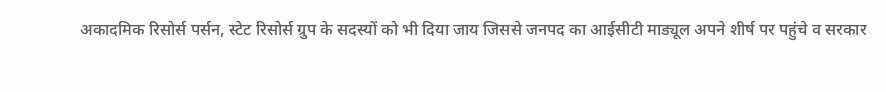अकादमिक रिसोर्स पर्सन, स्टेट रिसोर्स ग्रुप के सदस्यों को भी दिया जाय जिससे जनपद का आईसीटी माड्यूल अपने शीर्ष पर पहुंचे व सरकार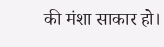की मंशा साकार हो।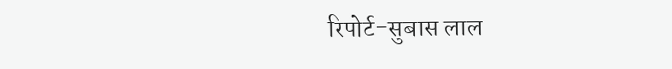रिपोर्ट-सुबास लाल